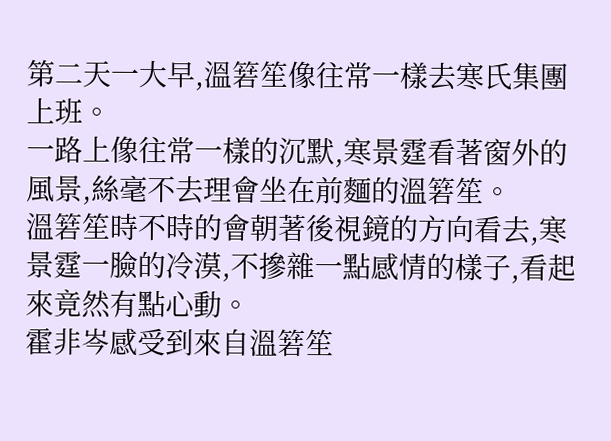第二天一大早,溫箬笙像往常一樣去寒氏集團上班。
一路上像往常一樣的沉默,寒景霆看著窗外的風景,絲毫不去理會坐在前麵的溫箬笙。
溫箬笙時不時的會朝著後視鏡的方向看去,寒景霆一臉的冷漠,不摻雜一點感情的樣子,看起來竟然有點心動。
霍非岑感受到來自溫箬笙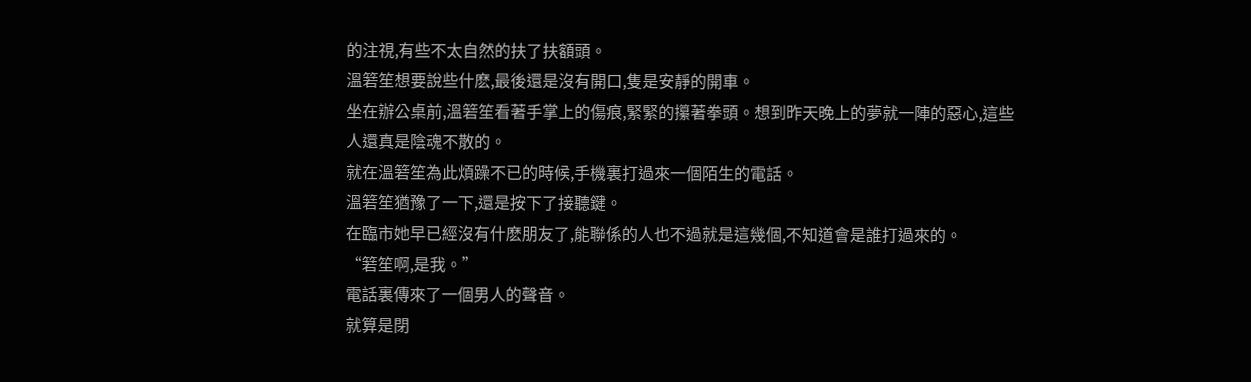的注視,有些不太自然的扶了扶額頭。
溫箬笙想要說些什麽,最後還是沒有開口,隻是安靜的開車。
坐在辦公桌前,溫箬笙看著手掌上的傷痕,緊緊的攥著拳頭。想到昨天晚上的夢就一陣的惡心,這些人還真是陰魂不散的。
就在溫箬笙為此煩躁不已的時候,手機裏打過來一個陌生的電話。
溫箬笙猶豫了一下,還是按下了接聽鍵。
在臨市她早已經沒有什麽朋友了,能聯係的人也不過就是這幾個,不知道會是誰打過來的。
“箬笙啊,是我。”
電話裏傳來了一個男人的聲音。
就算是閉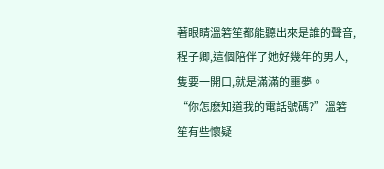著眼睛溫箬笙都能聽出來是誰的聲音,程子卿,這個陪伴了她好幾年的男人,隻要一開口,就是滿滿的噩夢。
“你怎麽知道我的電話號碼?”溫箬笙有些懷疑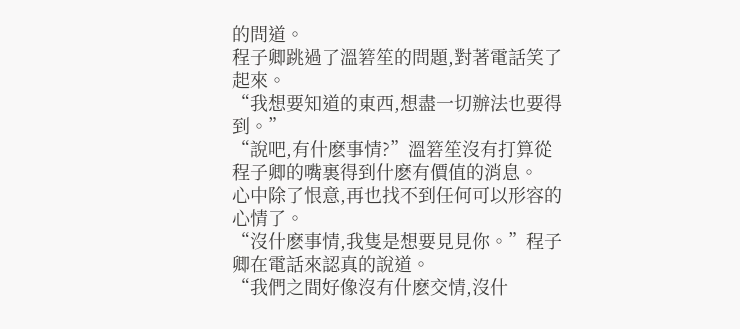的問道。
程子卿跳過了溫箬笙的問題,對著電話笑了起來。
“我想要知道的東西,想盡一切辦法也要得到。”
“說吧,有什麽事情?”溫箬笙沒有打算從程子卿的嘴裏得到什麽有價值的消息。
心中除了恨意,再也找不到任何可以形容的心情了。
“沒什麽事情,我隻是想要見見你。”程子卿在電話來認真的說道。
“我們之間好像沒有什麽交情,沒什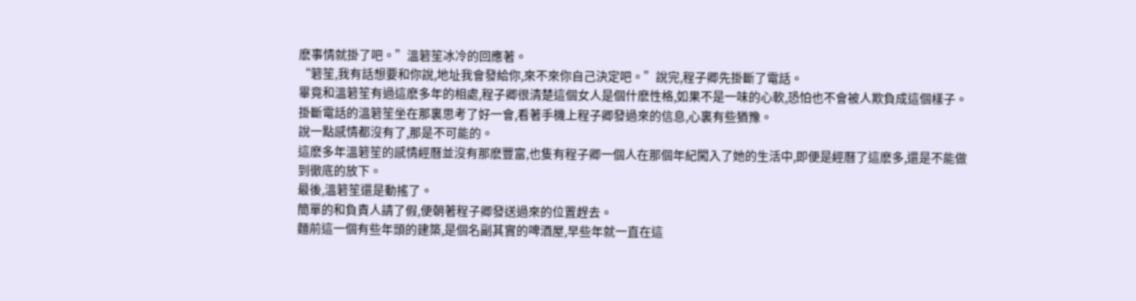麽事情就掛了吧。”溫箬笙冰冷的回應著。
“箬笙,我有話想要和你說,地址我會發給你,來不來你自己決定吧。”說完,程子卿先掛斷了電話。
畢竟和溫箬笙有過這麽多年的相處,程子卿很清楚這個女人是個什麽性格,如果不是一味的心軟,恐怕也不會被人欺負成這個樣子。
掛斷電話的溫箬笙坐在那裏思考了好一會,看著手機上程子卿發過來的信息,心裏有些猶豫。
說一點感情都沒有了,那是不可能的。
這麽多年溫箬笙的感情經曆並沒有那麽豐富,也隻有程子卿一個人在那個年紀闖入了她的生活中,即便是經曆了這麽多,還是不能做到徹底的放下。
最後,溫箬笙還是動搖了。
簡單的和負責人請了假,便朝著程子卿發送過來的位置趕去。
麵前這一個有些年頭的建築,是個名副其實的啤酒屋,早些年就一直在這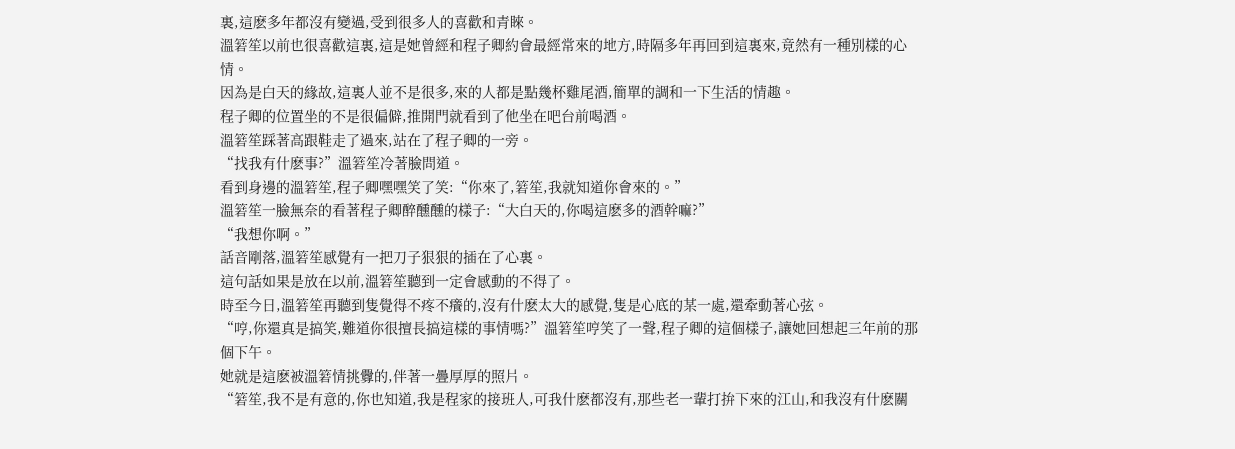裏,這麽多年都沒有變過,受到很多人的喜歡和青睞。
溫箬笙以前也很喜歡這裏,這是她曾經和程子卿約會最經常來的地方,時隔多年再回到這裏來,竟然有一種別樣的心情。
因為是白天的緣故,這裏人並不是很多,來的人都是點幾杯雞尾酒,簡單的調和一下生活的情趣。
程子卿的位置坐的不是很偏僻,推開門就看到了他坐在吧台前喝酒。
溫箬笙踩著高跟鞋走了過來,站在了程子卿的一旁。
“找我有什麽事?”溫箬笙冷著臉問道。
看到身邊的溫箬笙,程子卿嘿嘿笑了笑:“你來了,箬笙,我就知道你會來的。”
溫箬笙一臉無奈的看著程子卿醉醺醺的樣子:“大白天的,你喝這麽多的酒幹嘛?”
“我想你啊。”
話音剛落,溫箬笙感覺有一把刀子狠狠的插在了心裏。
這句話如果是放在以前,溫箬笙聽到一定會感動的不得了。
時至今日,溫箬笙再聽到隻覺得不疼不癢的,沒有什麽太大的感覺,隻是心底的某一處,還牽動著心弦。
“哼,你還真是搞笑,難道你很擅長搞這樣的事情嗎?”溫箬笙哼笑了一聲,程子卿的這個樣子,讓她回想起三年前的那個下午。
她就是這麽被溫箬情挑釁的,伴著一疊厚厚的照片。
“箬笙,我不是有意的,你也知道,我是程家的接班人,可我什麽都沒有,那些老一輩打拚下來的江山,和我沒有什麽關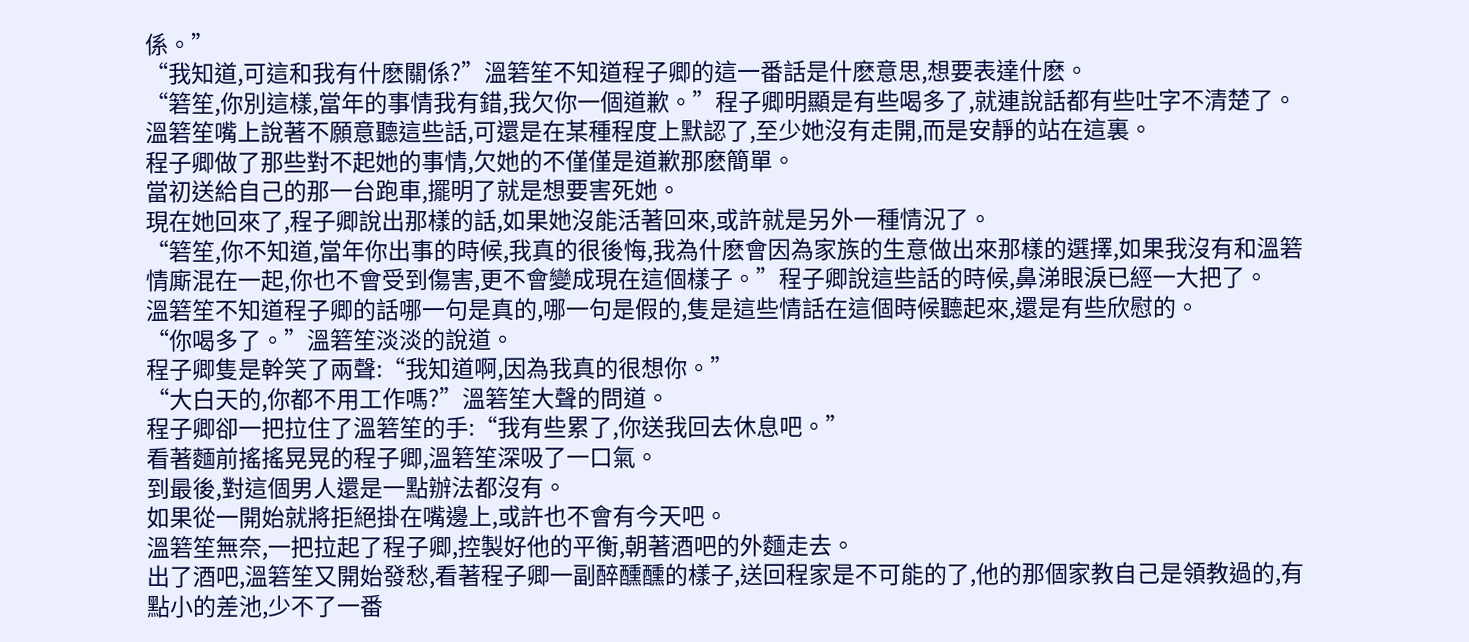係。”
“我知道,可這和我有什麽關係?”溫箬笙不知道程子卿的這一番話是什麽意思,想要表達什麽。
“箬笙,你別這樣,當年的事情我有錯,我欠你一個道歉。”程子卿明顯是有些喝多了,就連說話都有些吐字不清楚了。
溫箬笙嘴上說著不願意聽這些話,可還是在某種程度上默認了,至少她沒有走開,而是安靜的站在這裏。
程子卿做了那些對不起她的事情,欠她的不僅僅是道歉那麽簡單。
當初送給自己的那一台跑車,擺明了就是想要害死她。
現在她回來了,程子卿說出那樣的話,如果她沒能活著回來,或許就是另外一種情況了。
“箬笙,你不知道,當年你出事的時候,我真的很後悔,我為什麽會因為家族的生意做出來那樣的選擇,如果我沒有和溫箬情廝混在一起,你也不會受到傷害,更不會變成現在這個樣子。”程子卿說這些話的時候,鼻涕眼淚已經一大把了。
溫箬笙不知道程子卿的話哪一句是真的,哪一句是假的,隻是這些情話在這個時候聽起來,還是有些欣慰的。
“你喝多了。”溫箬笙淡淡的說道。
程子卿隻是幹笑了兩聲:“我知道啊,因為我真的很想你。”
“大白天的,你都不用工作嗎?”溫箬笙大聲的問道。
程子卿卻一把拉住了溫箬笙的手:“我有些累了,你送我回去休息吧。”
看著麵前搖搖晃晃的程子卿,溫箬笙深吸了一口氣。
到最後,對這個男人還是一點辦法都沒有。
如果從一開始就將拒絕掛在嘴邊上,或許也不會有今天吧。
溫箬笙無奈,一把拉起了程子卿,控製好他的平衡,朝著酒吧的外麵走去。
出了酒吧,溫箬笙又開始發愁,看著程子卿一副醉醺醺的樣子,送回程家是不可能的了,他的那個家教自己是領教過的,有點小的差池,少不了一番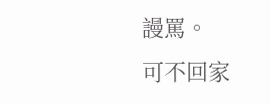謾罵。
可不回家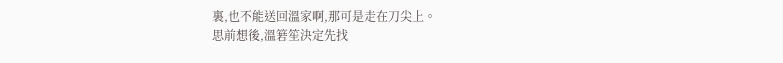裏,也不能送回溫家啊,那可是走在刀尖上。
思前想後,溫箬笙決定先找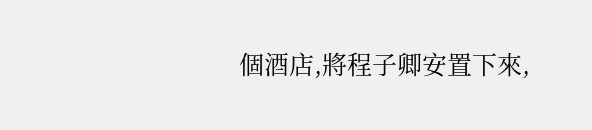個酒店,將程子卿安置下來,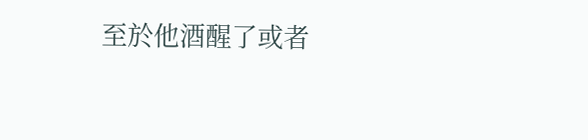至於他酒醒了或者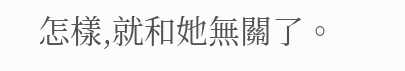怎樣,就和她無關了。